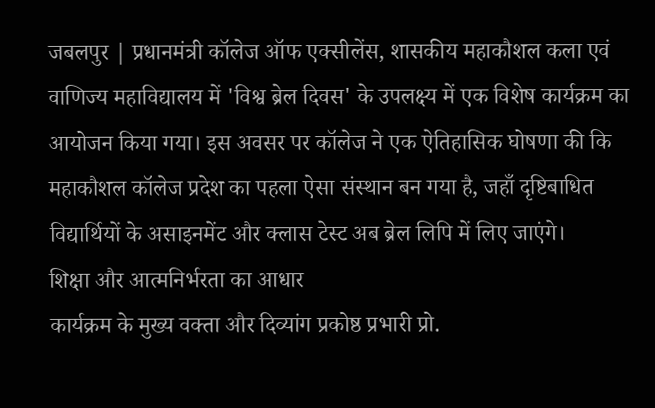जबलपुर | प्रधानमंत्री कॉलेज ऑफ एक्सीलेंस, शासकीय महाकौशल कला एवं वाणिज्य महाविद्यालय में 'विश्व ब्रेल दिवस' के उपलक्ष्य में एक विशेष कार्यक्रम का आयोजन किया गया। इस अवसर पर कॉलेज ने एक ऐतिहासिक घोषणा की कि महाकौशल कॉलेज प्रदेश का पहला ऐसा संस्थान बन गया है, जहाँ दृष्टिबाधित विद्यार्थियों के असाइनमेंट और क्लास टेस्ट अब ब्रेल लिपि में लिए जाएंगे।
शिक्षा और आत्मनिर्भरता का आधार
कार्यक्रम के मुख्य वक्ता और दिव्यांग प्रकोष्ठ प्रभारी प्रो.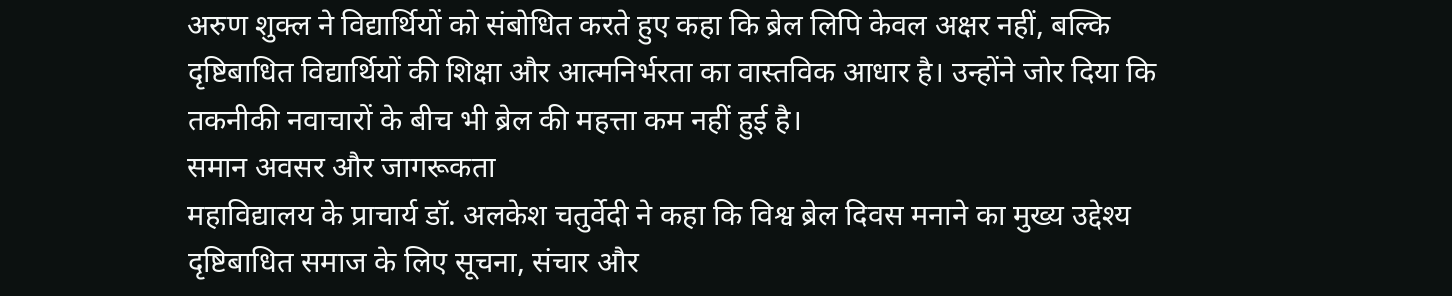अरुण शुक्ल ने विद्यार्थियों को संबोधित करते हुए कहा कि ब्रेल लिपि केवल अक्षर नहीं, बल्कि दृष्टिबाधित विद्यार्थियों की शिक्षा और आत्मनिर्भरता का वास्तविक आधार है। उन्होंने जोर दिया कि तकनीकी नवाचारों के बीच भी ब्रेल की महत्ता कम नहीं हुई है।
समान अवसर और जागरूकता
महाविद्यालय के प्राचार्य डॉ. अलकेश चतुर्वेदी ने कहा कि विश्व ब्रेल दिवस मनाने का मुख्य उद्देश्य दृष्टिबाधित समाज के लिए सूचना, संचार और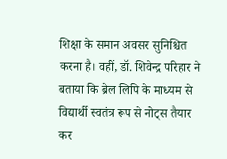शिक्षा के समान अवसर सुनिश्चित करना है। वहीं, डॉ. शिवेन्द्र परिहार ने बताया कि ब्रेल लिपि के माध्यम से विद्यार्थी स्वतंत्र रूप से नोट्स तैयार कर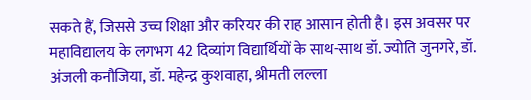सकते हैं, जिससे उच्च शिक्षा और करियर की राह आसान होती है। इस अवसर पर महाविद्यालय के लगभग 42 दिव्यांग विद्यार्थियों के साथ-साथ डॉ. ज्योति जुनगरे, डॉ. अंजली कनौजिया, डॉ. महेन्द्र कुशवाहा, श्रीमती लल्ला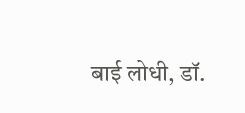बाई लोधी, डॉ.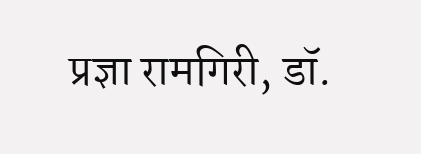प्रज्ञा रामगिरी, डॉ.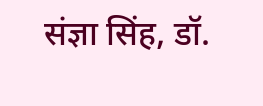संज्ञा सिंह, डॉ.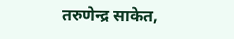तरुणेन्द्र साकेत,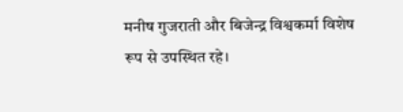मनीष गुजराती और बिजेन्द्र विश्वकर्मा विशेष रूप से उपस्थित रहे।